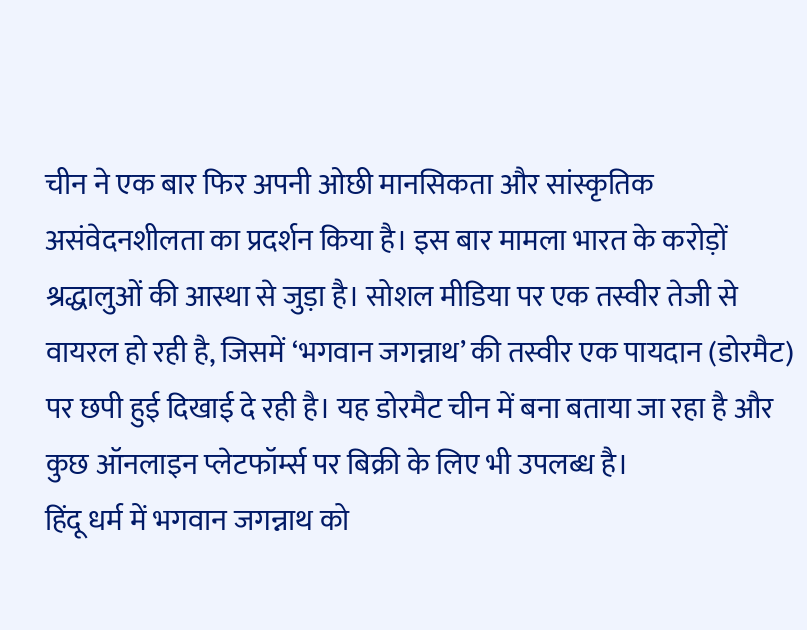चीन ने एक बार फिर अपनी ओछी मानसिकता और सांस्कृतिक असंवेदनशीलता का प्रदर्शन किया है। इस बार मामला भारत के करोड़ों श्रद्धालुओं की आस्था से जुड़ा है। सोशल मीडिया पर एक तस्वीर तेजी से वायरल हो रही है, जिसमें ‘भगवान जगन्नाथ’ की तस्वीर एक पायदान (डोरमैट) पर छपी हुई दिखाई दे रही है। यह डोरमैट चीन में बना बताया जा रहा है और कुछ ऑनलाइन प्लेटफॉर्म्स पर बिक्री के लिए भी उपलब्ध है।
हिंदू धर्म में भगवान जगन्नाथ को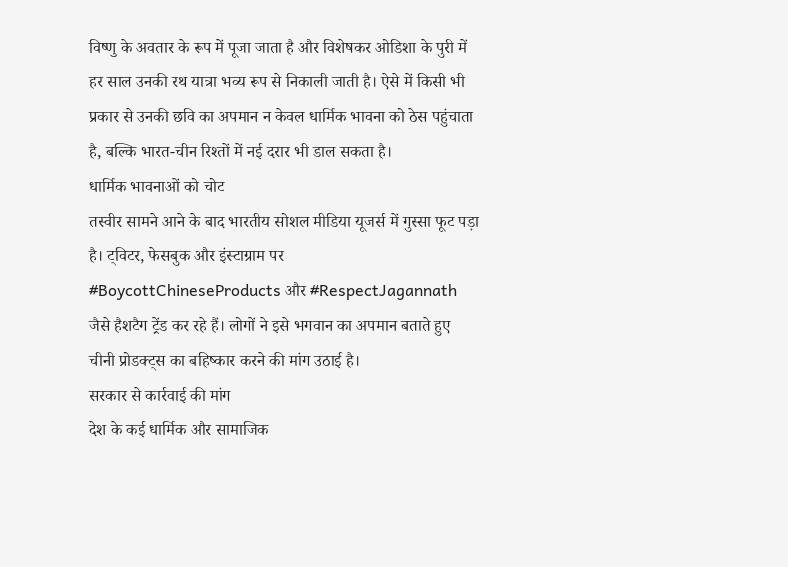विष्णु के अवतार के रूप में पूजा जाता है और विशेषकर ओडिशा के पुरी में हर साल उनकी रथ यात्रा भव्य रूप से निकाली जाती है। ऐसे में किसी भी प्रकार से उनकी छवि का अपमान न केवल धार्मिक भावना को ठेस पहुंचाता है, बल्कि भारत-चीन रिश्तों में नई दरार भी डाल सकता है।
धार्मिक भावनाओं को चोट
तस्वीर सामने आने के बाद भारतीय सोशल मीडिया यूजर्स में गुस्सा फूट पड़ा है। ट्विटर, फेसबुक और इंस्टाग्राम पर #BoycottChineseProducts और #RespectJagannath जैसे हैशटैग ट्रेंड कर रहे हैं। लोगों ने इसे भगवान का अपमान बताते हुए चीनी प्रोडक्ट्स का बहिष्कार करने की मांग उठाई है।
सरकार से कार्रवाई की मांग
देश के कई धार्मिक और सामाजिक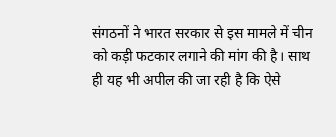संगठनों ने भारत सरकार से इस मामले में चीन को कड़ी फटकार लगाने की मांग की है। साथ ही यह भी अपील की जा रही है कि ऐसे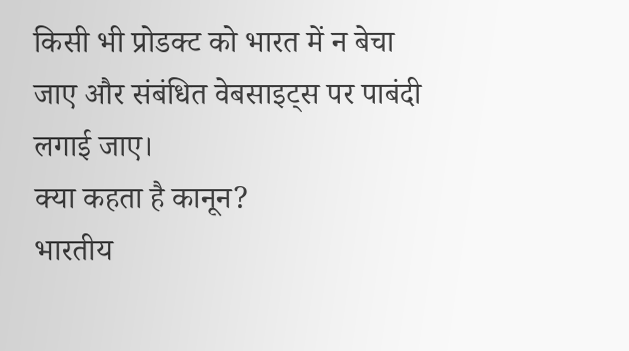किसी भी प्रोडक्ट को भारत में न बेचा जाए और संबंधित वेबसाइट्स पर पाबंदी लगाई जाए।
क्या कहता है कानून?
भारतीय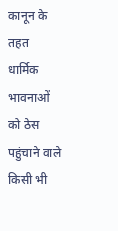कानून के तहत धार्मिक भावनाओं को ठेस पहुंचाने वाले किसी भी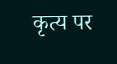कृत्य पर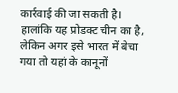कार्रवाई की जा सकती है। हालांकि यह प्रोडक्ट चीन का है, लेकिन अगर इसे भारत में बेचा गया तो यहां के कानूनों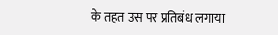के तहत उस पर प्रतिबंध लगाया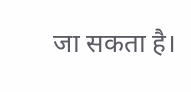जा सकता है।